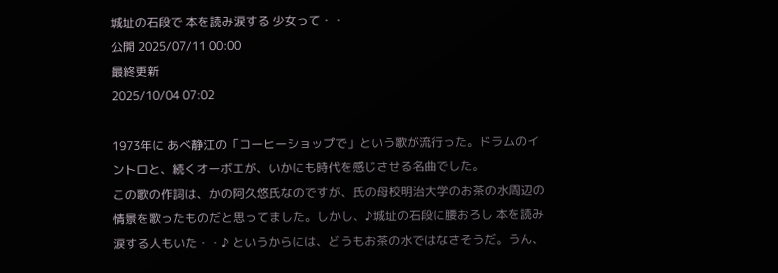城址の石段で 本を読み涙する 少女って・・
公開 2025/07/11 00:00
最終更新
2025/10/04 07:02

1973年に あべ静江の「コーヒーショップで」という歌が流行った。ドラムのイントロと、続くオーボエが、いかにも時代を感じさせる名曲でした。
この歌の作詞は、かの阿久悠氏なのですが、氏の母校明治大学のお茶の水周辺の情景を歌ったものだと思ってました。しかし、♪城址の石段に腰おろし 本を読み涙する人もいた・・♪ というからには、どうもお茶の水ではなさそうだ。うん、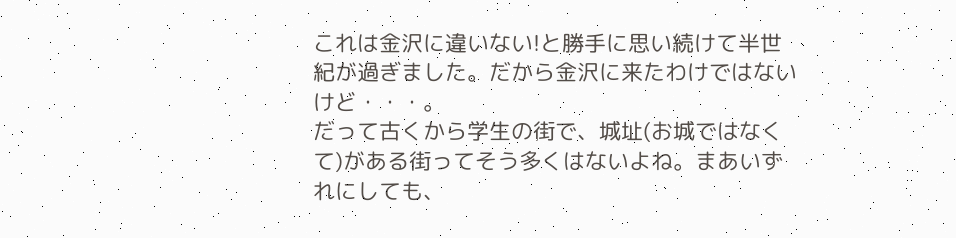これは金沢に違いない!と勝手に思い続けて半世紀が過ぎました。だから金沢に来たわけではないけど・・・。
だって古くから学生の街で、城址(お城ではなくて)がある街ってそう多くはないよね。まあいずれにしても、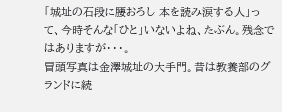「城址の石段に腰おろし 本を読み涙する人」って、今時そんな「ひと」いないよね、たぶん。残念ではありますが・・・。
冒頭写真は金澤城址の大手門。昔は教養部のグランドに続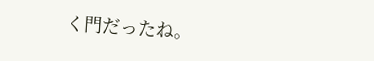く門だったね。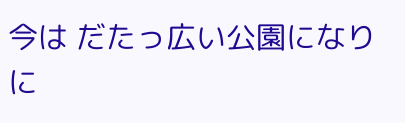今は だたっ広い公園になりに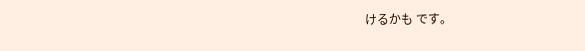けるかも です。